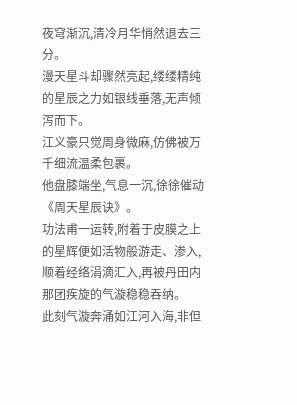夜穹渐沉,清冷月华悄然退去三分。
漫天星斗却骤然亮起,缕缕精纯的星辰之力如银线垂落,无声倾泻而下。
江义豪只觉周身微麻,仿佛被万千细流温柔包裹。
他盘膝端坐,气息一沉,徐徐催动《周天星辰诀》。
功法甫一运转,附着于皮膜之上的星辉便如活物般游走、渗入,顺着经络涓滴汇入,再被丹田内那团疾旋的气漩稳稳吞纳。
此刻气漩奔涌如江河入海,非但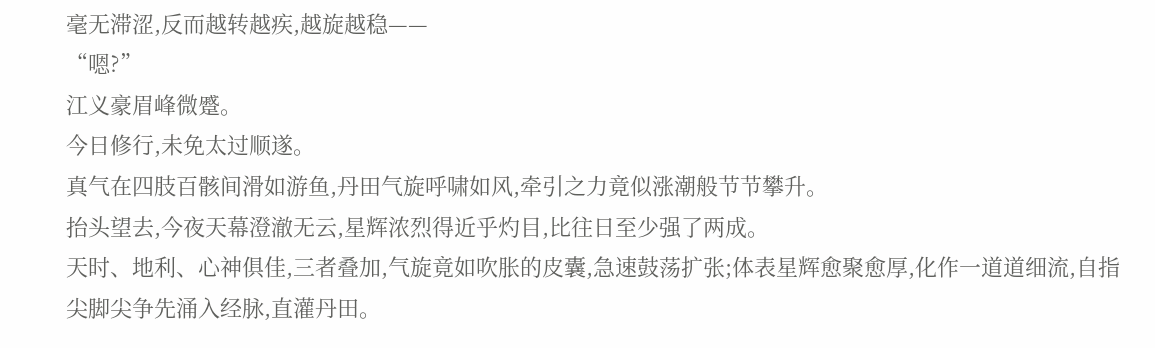毫无滞涩,反而越转越疾,越旋越稳——
“嗯?”
江义豪眉峰微蹙。
今日修行,未免太过顺遂。
真气在四肢百骸间滑如游鱼,丹田气旋呼啸如风,牵引之力竟似涨潮般节节攀升。
抬头望去,今夜天幕澄澈无云,星辉浓烈得近乎灼目,比往日至少强了两成。
天时、地利、心神俱佳,三者叠加,气旋竟如吹胀的皮囊,急速鼓荡扩张;体表星辉愈聚愈厚,化作一道道细流,自指尖脚尖争先涌入经脉,直灌丹田。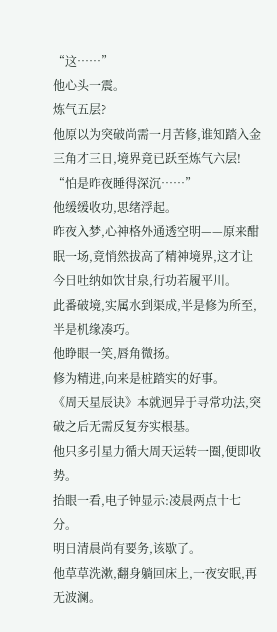“这……”
他心头一震。
炼气五层?
他原以为突破尚需一月苦修,谁知踏入金三角才三日,境界竟已跃至炼气六层!
“怕是昨夜睡得深沉……”
他缓缓收功,思绪浮起。
昨夜入梦,心神格外通透空明——原来酣眠一场,竟悄然拔高了精神境界,这才让今日吐纳如饮甘泉,行功若履平川。
此番破境,实属水到渠成,半是修为所至,半是机缘凑巧。
他睁眼一笑,唇角微扬。
修为精进,向来是桩踏实的好事。
《周天星辰诀》本就迥异于寻常功法,突破之后无需反复夯实根基。
他只多引星力循大周天运转一圈,便即收势。
抬眼一看,电子钟显示:凌晨两点十七分。
明日清晨尚有要务,该歇了。
他草草洗漱,翻身躺回床上,一夜安眠,再无波澜。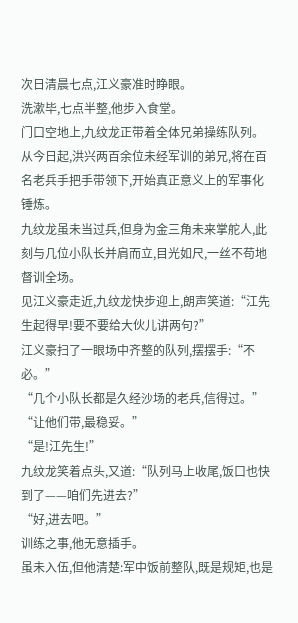次日清晨七点,江义豪准时睁眼。
洗漱毕,七点半整,他步入食堂。
门口空地上,九纹龙正带着全体兄弟操练队列。
从今日起,洪兴两百余位未经军训的弟兄,将在百名老兵手把手带领下,开始真正意义上的军事化锤炼。
九纹龙虽未当过兵,但身为金三角未来掌舵人,此刻与几位小队长并肩而立,目光如尺,一丝不苟地督训全场。
见江义豪走近,九纹龙快步迎上,朗声笑道:“江先生起得早!要不要给大伙儿讲两句?”
江义豪扫了一眼场中齐整的队列,摆摆手:“不必。”
“几个小队长都是久经沙场的老兵,信得过。”
“让他们带,最稳妥。”
“是!江先生!”
九纹龙笑着点头,又道:“队列马上收尾,饭口也快到了——咱们先进去?”
“好,进去吧。”
训练之事,他无意插手。
虽未入伍,但他清楚:军中饭前整队,既是规矩,也是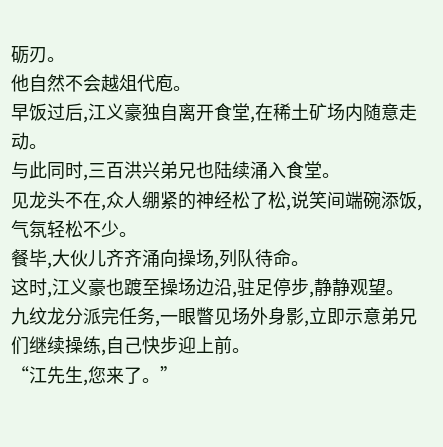砺刃。
他自然不会越俎代庖。
早饭过后,江义豪独自离开食堂,在稀土矿场内随意走动。
与此同时,三百洪兴弟兄也陆续涌入食堂。
见龙头不在,众人绷紧的神经松了松,说笑间端碗添饭,气氛轻松不少。
餐毕,大伙儿齐齐涌向操场,列队待命。
这时,江义豪也踱至操场边沿,驻足停步,静静观望。
九纹龙分派完任务,一眼瞥见场外身影,立即示意弟兄们继续操练,自己快步迎上前。
“江先生,您来了。”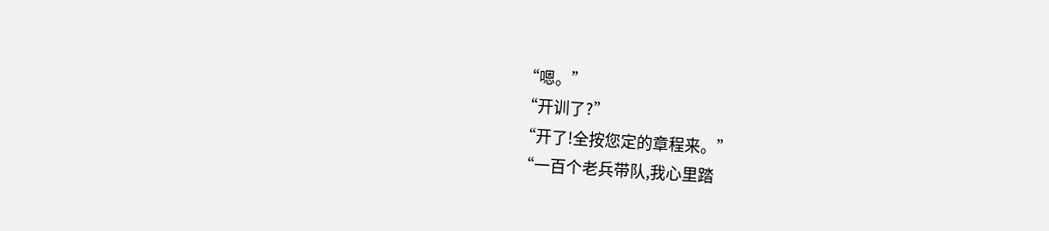“嗯。”
“开训了?”
“开了!全按您定的章程来。”
“一百个老兵带队,我心里踏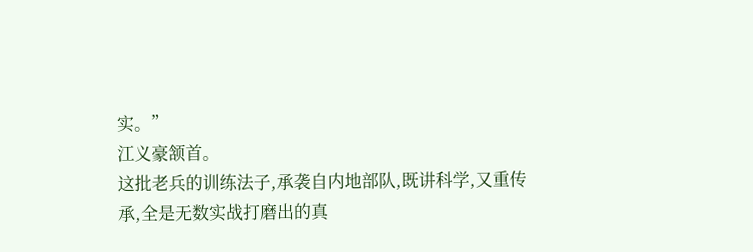实。”
江义豪颔首。
这批老兵的训练法子,承袭自内地部队,既讲科学,又重传承,全是无数实战打磨出的真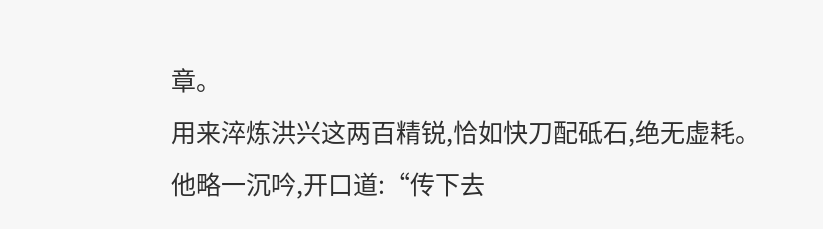章。
用来淬炼洪兴这两百精锐,恰如快刀配砥石,绝无虚耗。
他略一沉吟,开口道:“传下去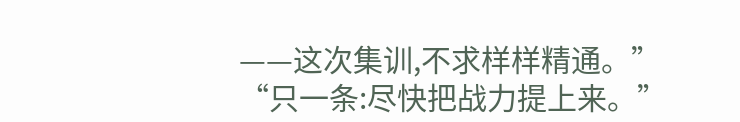——这次集训,不求样样精通。”
“只一条:尽快把战力提上来。”